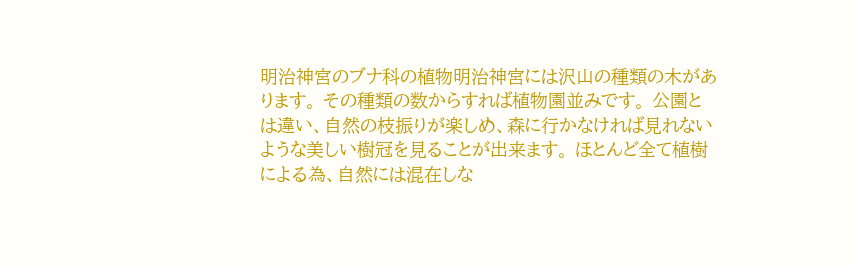明治神宮のブナ科の植物明治神宮には沢山の種類の木があります。 その種類の数からすれば植物園並みです。 公園とは違い、自然の枝振りが楽しめ、森に行かなければ見れないような美しい樹冠を見ることが出来ます。 ほとんど全て植樹による為、自然には混在しな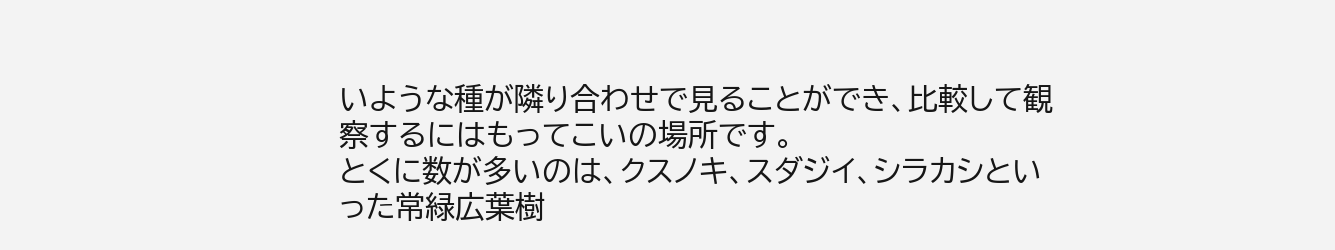いような種が隣り合わせで見ることができ、比較して観察するにはもってこいの場所です。
とくに数が多いのは、クスノキ、スダジイ、シラカシといった常緑広葉樹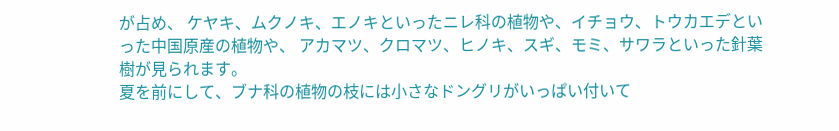が占め、 ケヤキ、ムクノキ、エノキといったニレ科の植物や、イチョウ、トウカエデといった中国原産の植物や、 アカマツ、クロマツ、ヒノキ、スギ、モミ、サワラといった針葉樹が見られます。
夏を前にして、ブナ科の植物の枝には小さなドングリがいっぱい付いて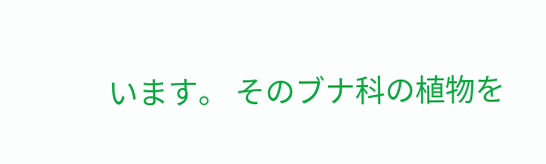います。 そのブナ科の植物を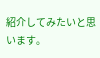紹介してみたいと思います。